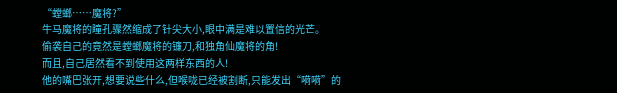“螳螂……魔将?”
牛马魔将的瞳孔骤然缩成了针尖大小,眼中满是难以置信的光芒。
偷袭自己的竟然是螳螂魔将的镰刀,和独角仙魔将的角!
而且,自己居然看不到使用这两样东西的人!
他的嘴巴张开,想要说些什么,但喉咙已经被割断,只能发出“嗬嗬”的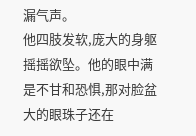漏气声。
他四肢发软,庞大的身躯摇摇欲坠。他的眼中满是不甘和恐惧,那对脸盆大的眼珠子还在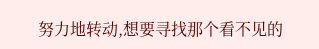努力地转动,想要寻找那个看不见的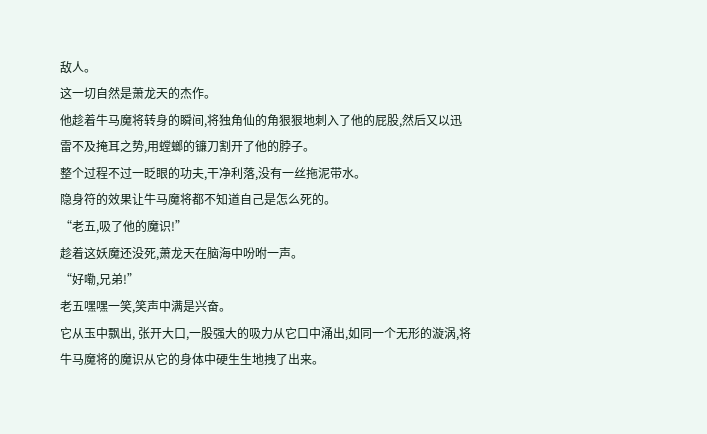敌人。
这一切自然是萧龙天的杰作。
他趁着牛马魔将转身的瞬间,将独角仙的角狠狠地刺入了他的屁股,然后又以迅雷不及掩耳之势,用螳螂的镰刀割开了他的脖子。
整个过程不过一眨眼的功夫,干净利落,没有一丝拖泥带水。
隐身符的效果让牛马魔将都不知道自己是怎么死的。
“老五,吸了他的魔识!”
趁着这妖魔还没死,萧龙天在脑海中吩咐一声。
“好嘞,兄弟!”
老五嘿嘿一笑,笑声中满是兴奋。
它从玉中飘出, 张开大口,一股强大的吸力从它口中涌出,如同一个无形的漩涡,将牛马魔将的魔识从它的身体中硬生生地拽了出来。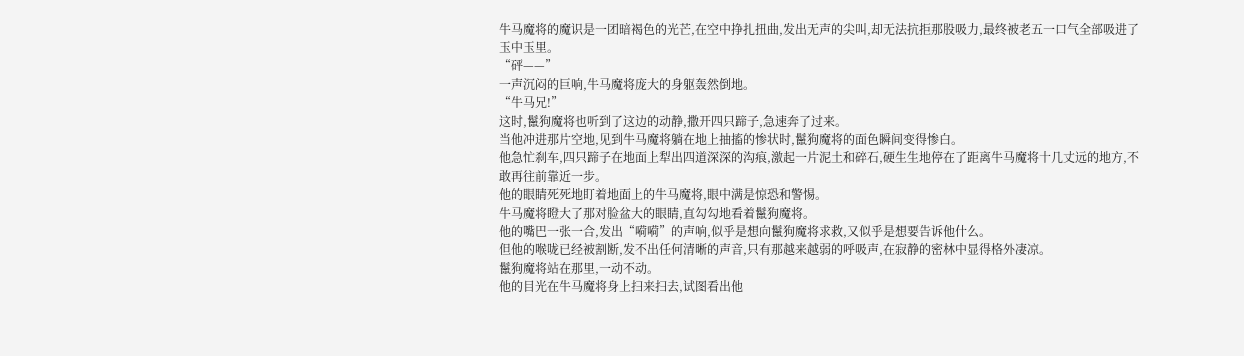牛马魔将的魔识是一团暗褐色的光芒,在空中挣扎扭曲,发出无声的尖叫,却无法抗拒那股吸力,最终被老五一口气全部吸进了玉中玉里。
“砰——”
一声沉闷的巨响,牛马魔将庞大的身躯轰然倒地。
“牛马兄!”
这时,鬣狗魔将也听到了这边的动静,撒开四只蹄子,急速奔了过来。
当他冲进那片空地,见到牛马魔将躺在地上抽搐的惨状时,鬣狗魔将的面色瞬间变得惨白。
他急忙刹车,四只蹄子在地面上犁出四道深深的沟痕,激起一片泥土和碎石,硬生生地停在了距离牛马魔将十几丈远的地方,不敢再往前靠近一步。
他的眼睛死死地盯着地面上的牛马魔将,眼中满是惊恐和警惕。
牛马魔将瞪大了那对脸盆大的眼睛,直勾勾地看着鬣狗魔将。
他的嘴巴一张一合,发出“嗬嗬”的声响,似乎是想向鬣狗魔将求救,又似乎是想要告诉他什么。
但他的喉咙已经被割断,发不出任何清晰的声音,只有那越来越弱的呼吸声,在寂静的密林中显得格外凄凉。
鬣狗魔将站在那里,一动不动。
他的目光在牛马魔将身上扫来扫去,试图看出他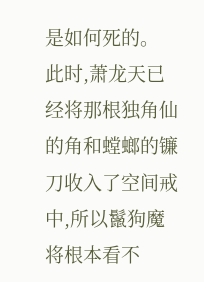是如何死的。
此时,萧龙天已经将那根独角仙的角和螳螂的镰刀收入了空间戒中,所以鬣狗魔将根本看不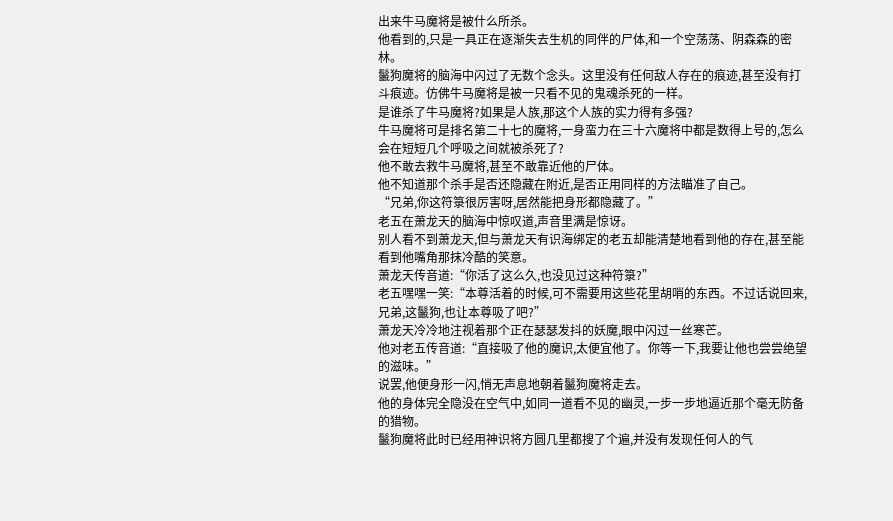出来牛马魔将是被什么所杀。
他看到的,只是一具正在逐渐失去生机的同伴的尸体,和一个空荡荡、阴森森的密林。
鬣狗魔将的脑海中闪过了无数个念头。这里没有任何敌人存在的痕迹,甚至没有打斗痕迹。仿佛牛马魔将是被一只看不见的鬼魂杀死的一样。
是谁杀了牛马魔将?如果是人族,那这个人族的实力得有多强?
牛马魔将可是排名第二十七的魔将,一身蛮力在三十六魔将中都是数得上号的,怎么会在短短几个呼吸之间就被杀死了?
他不敢去救牛马魔将,甚至不敢靠近他的尸体。
他不知道那个杀手是否还隐藏在附近,是否正用同样的方法瞄准了自己。
“兄弟,你这符箓很厉害呀,居然能把身形都隐藏了。”
老五在萧龙天的脑海中惊叹道,声音里满是惊讶。
别人看不到萧龙天,但与萧龙天有识海绑定的老五却能清楚地看到他的存在,甚至能看到他嘴角那抹冷酷的笑意。
萧龙天传音道:“你活了这么久,也没见过这种符箓?”
老五嘿嘿一笑:“本尊活着的时候,可不需要用这些花里胡哨的东西。不过话说回来,兄弟,这鬣狗,也让本尊吸了吧?”
萧龙天冷冷地注视着那个正在瑟瑟发抖的妖魔,眼中闪过一丝寒芒。
他对老五传音道:“直接吸了他的魔识,太便宜他了。你等一下,我要让他也尝尝绝望的滋味。”
说罢,他便身形一闪,悄无声息地朝着鬣狗魔将走去。
他的身体完全隐没在空气中,如同一道看不见的幽灵,一步一步地逼近那个毫无防备的猎物。
鬣狗魔将此时已经用神识将方圆几里都搜了个遍,并没有发现任何人的气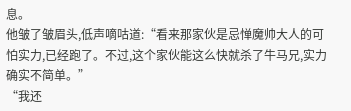息。
他皱了皱眉头,低声嘀咕道:“看来那家伙是忌惮魔帅大人的可怕实力,已经跑了。不过,这个家伙能这么快就杀了牛马兄,实力确实不简单。”
“我还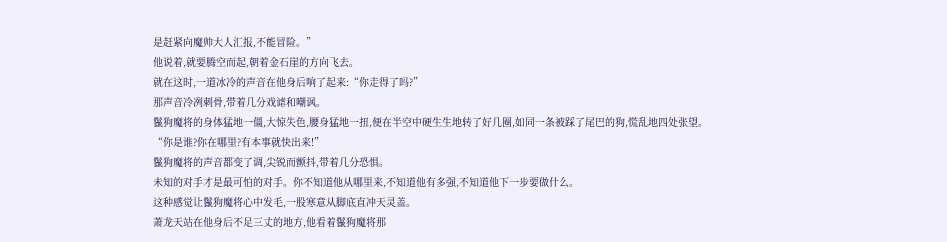是赶紧向魔帅大人汇报,不能冒险。”
他说着,就要腾空而起,朝着金石崖的方向飞去。
就在这时,一道冰冷的声音在他身后响了起来:“你走得了吗?”
那声音冷冽刺骨,带着几分戏谑和嘲讽。
鬣狗魔将的身体猛地一僵,大惊失色,腰身猛地一扭,便在半空中硬生生地转了好几圈,如同一条被踩了尾巴的狗,慌乱地四处张望。
“你是谁?你在哪里?有本事就快出来!”
鬣狗魔将的声音都变了调,尖锐而颤抖,带着几分恐惧。
未知的对手才是最可怕的对手。你不知道他从哪里来,不知道他有多强,不知道他下一步要做什么。
这种感觉让鬣狗魔将心中发毛,一股寒意从脚底直冲天灵盖。
萧龙天站在他身后不足三丈的地方,他看着鬣狗魔将那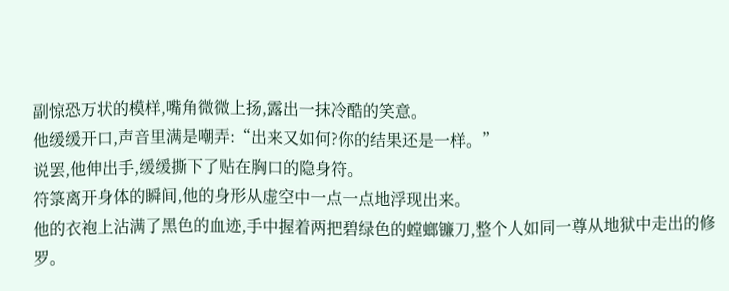副惊恐万状的模样,嘴角微微上扬,露出一抹冷酷的笑意。
他缓缓开口,声音里满是嘲弄:“出来又如何?你的结果还是一样。”
说罢,他伸出手,缓缓撕下了贴在胸口的隐身符。
符箓离开身体的瞬间,他的身形从虚空中一点一点地浮现出来。
他的衣袍上沾满了黑色的血迹,手中握着两把碧绿色的螳螂镰刀,整个人如同一尊从地狱中走出的修罗。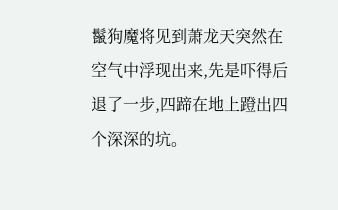鬣狗魔将见到萧龙天突然在空气中浮现出来,先是吓得后退了一步,四蹄在地上蹬出四个深深的坑。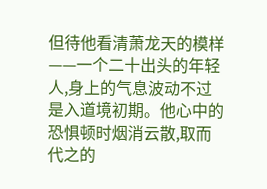但待他看清萧龙天的模样——一个二十出头的年轻人,身上的气息波动不过是入道境初期。他心中的恐惧顿时烟消云散,取而代之的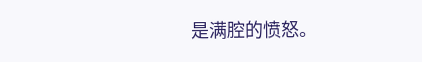是满腔的愤怒。